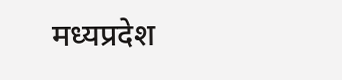मध्यप्रदेश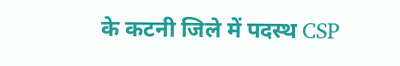के कटनी जिले में पदस्थ CSP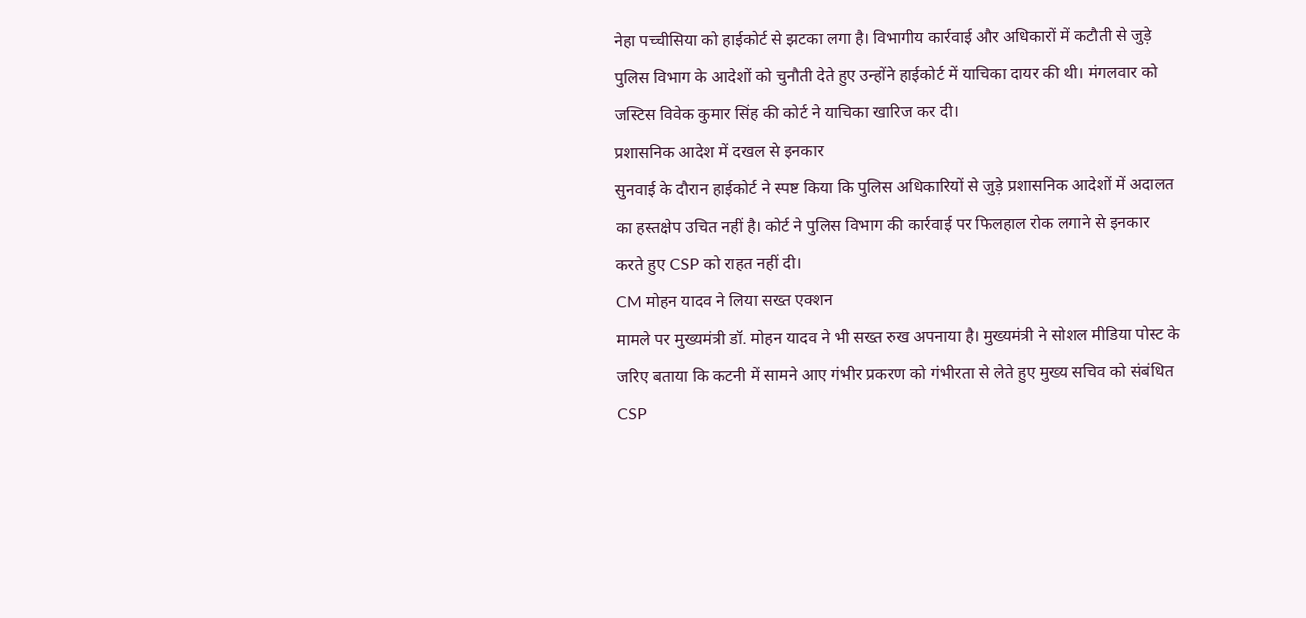नेहा पच्चीसिया को हाईकोर्ट से झटका लगा है। विभागीय कार्रवाई और अधिकारों में कटौती से जुड़े पुलिस विभाग के आदेशों को चुनौती देते हुए उन्होंने हाईकोर्ट में याचिका दायर की थी। मंगलवार को जस्टिस विवेक कुमार सिंह की कोर्ट ने याचिका खारिज कर दी।
प्रशासनिक आदेश में दखल से इनकार
सुनवाई के दौरान हाईकोर्ट ने स्पष्ट किया कि पुलिस अधिकारियों से जुड़े प्रशासनिक आदेशों में अदालत का हस्तक्षेप उचित नहीं है। कोर्ट ने पुलिस विभाग की कार्रवाई पर फिलहाल रोक लगाने से इनकार करते हुए CSP को राहत नहीं दी।
CM मोहन यादव ने लिया सख्त एक्शन
मामले पर मुख्यमंत्री डॉ. मोहन यादव ने भी सख्त रुख अपनाया है। मुख्यमंत्री ने सोशल मीडिया पोस्ट के जरिए बताया कि कटनी में सामने आए गंभीर प्रकरण को गंभीरता से लेते हुए मुख्य सचिव को संबंधित CSP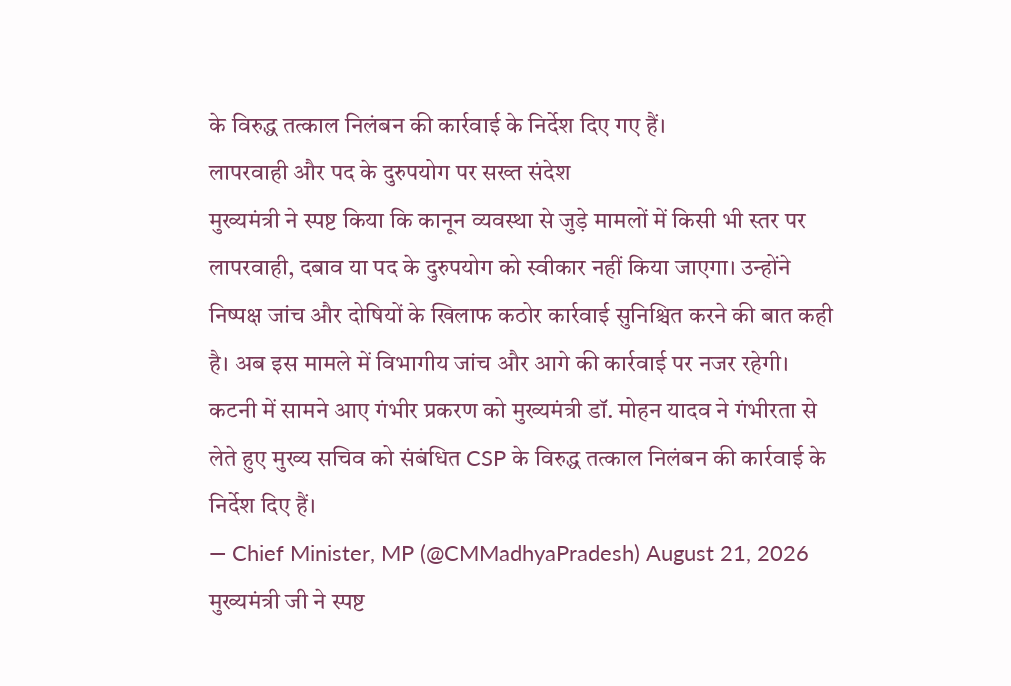के विरुद्ध तत्काल निलंबन की कार्रवाई के निर्देश दिए गए हैं।
लापरवाही और पद के दुरुपयोग पर सख्त संदेश
मुख्यमंत्री ने स्पष्ट किया कि कानून व्यवस्था से जुड़े मामलों में किसी भी स्तर पर लापरवाही, दबाव या पद के दुरुपयोग को स्वीकार नहीं किया जाएगा। उन्होंने निष्पक्ष जांच और दोषियों के खिलाफ कठोर कार्रवाई सुनिश्चित करने की बात कही है। अब इस मामले में विभागीय जांच और आगे की कार्रवाई पर नजर रहेगी।
कटनी में सामने आए गंभीर प्रकरण को मुख्यमंत्री डॉ. मोहन यादव ने गंभीरता से लेते हुए मुख्य सचिव को संबंधित CSP के विरुद्ध तत्काल निलंबन की कार्रवाई के निर्देश दिए हैं।
— Chief Minister, MP (@CMMadhyaPradesh) August 21, 2026
मुख्यमंत्री जी ने स्पष्ट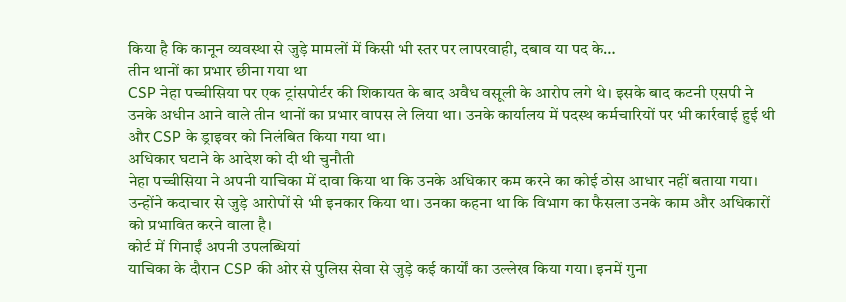किया है कि कानून व्यवस्था से जुड़े मामलों में किसी भी स्तर पर लापरवाही, दबाव या पद के…
तीन थानों का प्रभार छीना गया था
CSP नेहा पच्चीसिया पर एक ट्रांसपोर्टर की शिकायत के बाद अवैध वसूली के आरोप लगे थे। इसके बाद कटनी एसपी ने उनके अधीन आने वाले तीन थानों का प्रभार वापस ले लिया था। उनके कार्यालय में पदस्थ कर्मचारियों पर भी कार्रवाई हुई थी और CSP के ड्राइवर को निलंबित किया गया था।
अधिकार घटाने के आदेश को दी थी चुनौती
नेहा पच्चीसिया ने अपनी याचिका में दावा किया था कि उनके अधिकार कम करने का कोई ठोस आधार नहीं बताया गया। उन्होंने कदाचार से जुड़े आरोपों से भी इनकार किया था। उनका कहना था कि विभाग का फैसला उनके काम और अधिकारों को प्रभावित करने वाला है।
कोर्ट में गिनाईं अपनी उपलब्धियां
याचिका के दौरान CSP की ओर से पुलिस सेवा से जुड़े कई कार्यों का उल्लेख किया गया। इनमें गुना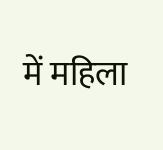में महिला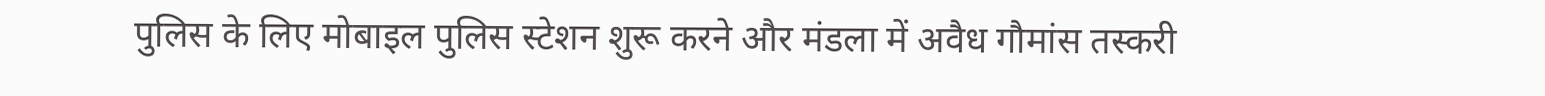पुलिस के लिए मोबाइल पुलिस स्टेशन शुरू करने और मंडला में अवैध गौमांस तस्करी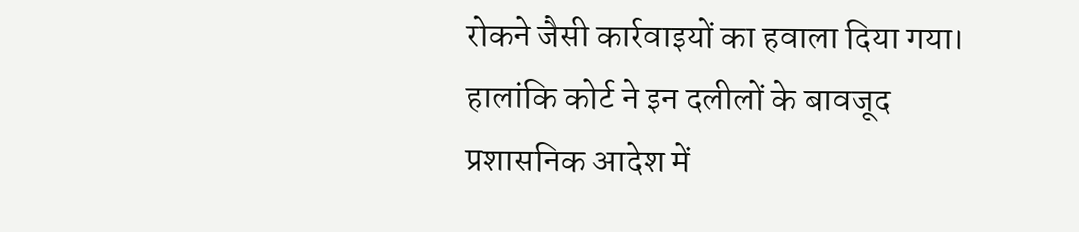रोकने जैसी कार्रवाइयों का हवाला दिया गया। हालांकि कोर्ट ने इन दलीलों के बावजूद प्रशासनिक आदेश में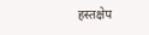हस्तक्षेप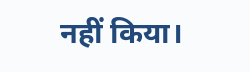नहीं किया।